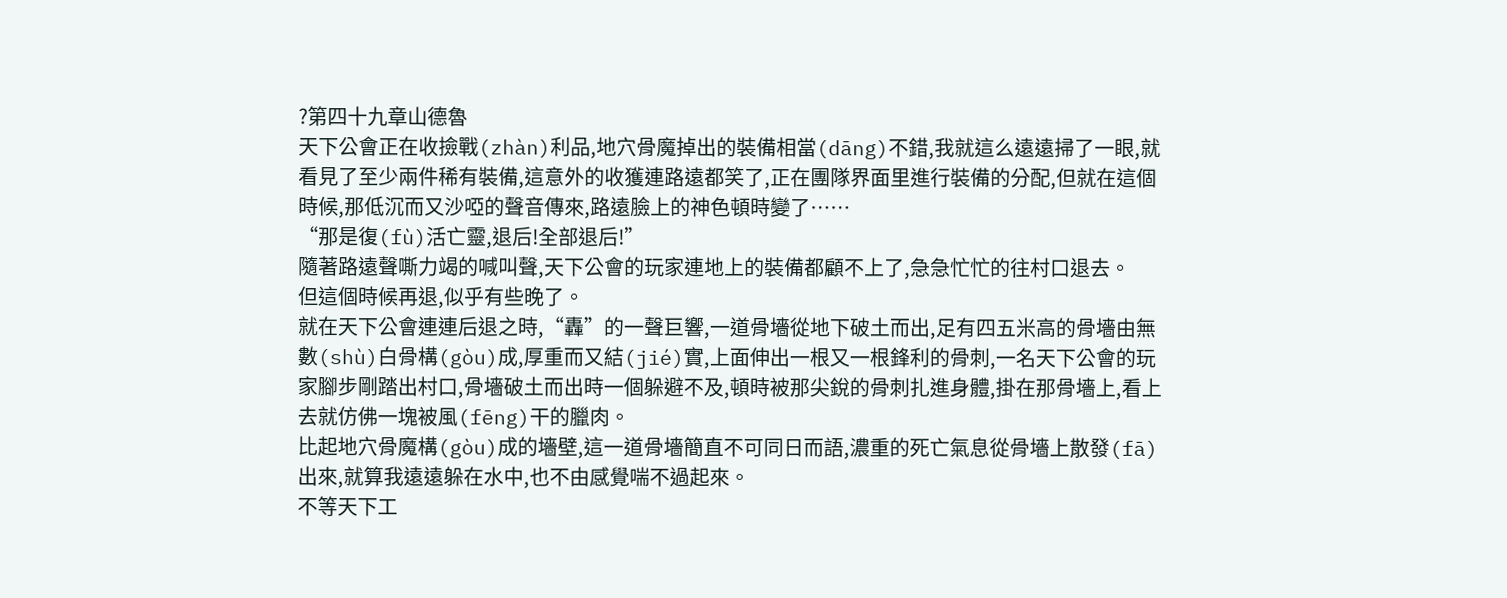?第四十九章山德魯
天下公會正在收撿戰(zhàn)利品,地穴骨魔掉出的裝備相當(dāng)不錯,我就這么遠遠掃了一眼,就看見了至少兩件稀有裝備,這意外的收獲連路遠都笑了,正在團隊界面里進行裝備的分配,但就在這個時候,那低沉而又沙啞的聲音傳來,路遠臉上的神色頓時變了……
“那是復(fù)活亡靈,退后!全部退后!”
隨著路遠聲嘶力竭的喊叫聲,天下公會的玩家連地上的裝備都顧不上了,急急忙忙的往村口退去。
但這個時候再退,似乎有些晚了。
就在天下公會連連后退之時,“轟”的一聲巨響,一道骨墻從地下破土而出,足有四五米高的骨墻由無數(shù)白骨構(gòu)成,厚重而又結(jié)實,上面伸出一根又一根鋒利的骨刺,一名天下公會的玩家腳步剛踏出村口,骨墻破土而出時一個躲避不及,頓時被那尖銳的骨刺扎進身體,掛在那骨墻上,看上去就仿佛一塊被風(fēng)干的臘肉。
比起地穴骨魔構(gòu)成的墻壁,這一道骨墻簡直不可同日而語,濃重的死亡氣息從骨墻上散發(fā)出來,就算我遠遠躲在水中,也不由感覺喘不過起來。
不等天下工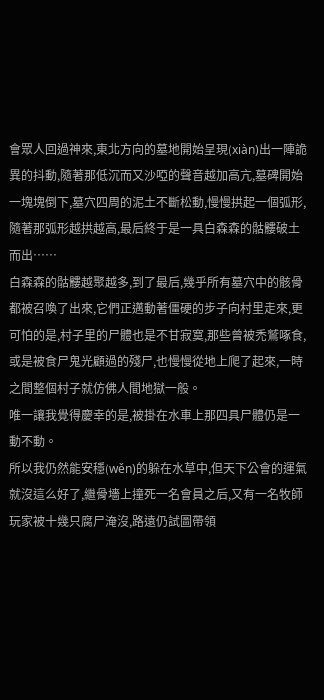會眾人回過神來,東北方向的墓地開始呈現(xiàn)出一陣詭異的抖動,隨著那低沉而又沙啞的聲音越加高亢,墓碑開始一塊塊倒下,墓穴四周的泥土不斷松動,慢慢拱起一個弧形,隨著那弧形越拱越高,最后終于是一具白森森的骷髏破土而出……
白森森的骷髏越聚越多,到了最后,幾乎所有墓穴中的骸骨都被召喚了出來,它們正邁動著僵硬的步子向村里走來,更可怕的是,村子里的尸體也是不甘寂寞,那些曾被禿鷲啄食,或是被食尸鬼光顧過的殘尸,也慢慢從地上爬了起來,一時之間整個村子就仿佛人間地獄一般。
唯一讓我覺得慶幸的是,被掛在水車上那四具尸體仍是一動不動。
所以我仍然能安穩(wěn)的躲在水草中,但天下公會的運氣就沒這么好了,繼骨墻上撞死一名會員之后,又有一名牧師玩家被十幾只腐尸淹沒,路遠仍試圖帶領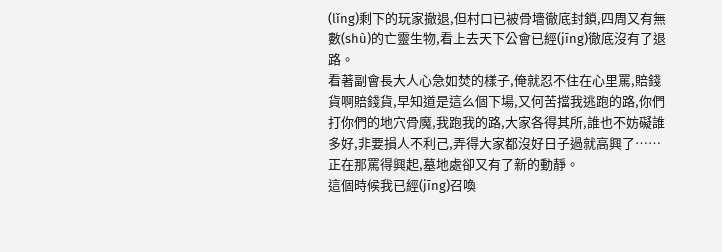(lǐng)剩下的玩家撤退,但村口已被骨墻徹底封鎖,四周又有無數(shù)的亡靈生物,看上去天下公會已經(jīng)徹底沒有了退路。
看著副會長大人心急如焚的樣子,俺就忍不住在心里罵,賠錢貨啊賠錢貨,早知道是這么個下場,又何苦擋我逃跑的路,你們打你們的地穴骨魔,我跑我的路,大家各得其所,誰也不妨礙誰多好,非要損人不利己,弄得大家都沒好日子過就高興了……
正在那罵得興起,墓地處卻又有了新的動靜。
這個時候我已經(jīng)召喚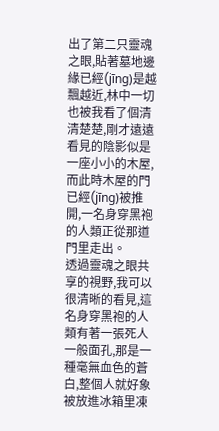出了第二只靈魂之眼,貼著墓地邊緣已經(jīng)是越飄越近,林中一切也被我看了個清清楚楚,剛才遠遠看見的陰影似是一座小小的木屋,而此時木屋的門已經(jīng)被推開,一名身穿黑袍的人類正從那道門里走出。
透過靈魂之眼共享的視野,我可以很清晰的看見,這名身穿黑袍的人類有著一張死人一般面孔,那是一種毫無血色的蒼白,整個人就好象被放進冰箱里凍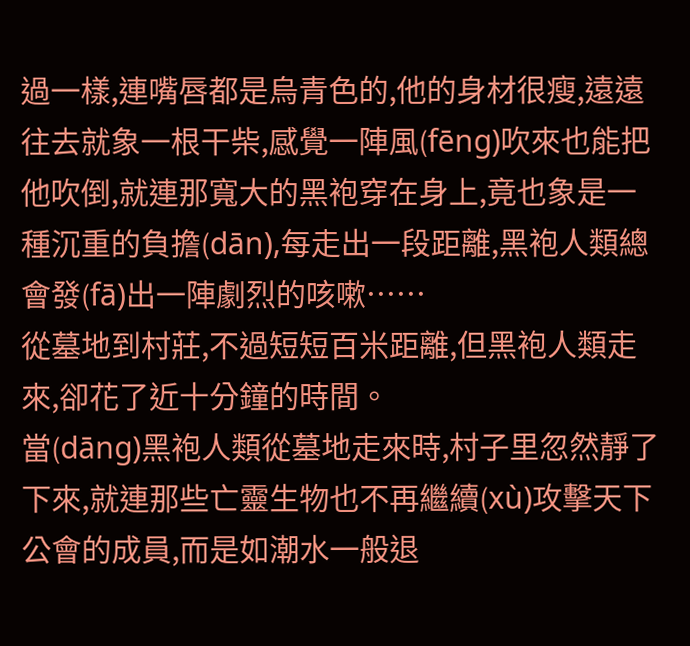過一樣,連嘴唇都是烏青色的,他的身材很瘦,遠遠往去就象一根干柴,感覺一陣風(fēng)吹來也能把他吹倒,就連那寬大的黑袍穿在身上,竟也象是一種沉重的負擔(dān),每走出一段距離,黑袍人類總會發(fā)出一陣劇烈的咳嗽……
從墓地到村莊,不過短短百米距離,但黑袍人類走來,卻花了近十分鐘的時間。
當(dāng)黑袍人類從墓地走來時,村子里忽然靜了下來,就連那些亡靈生物也不再繼續(xù)攻擊天下公會的成員,而是如潮水一般退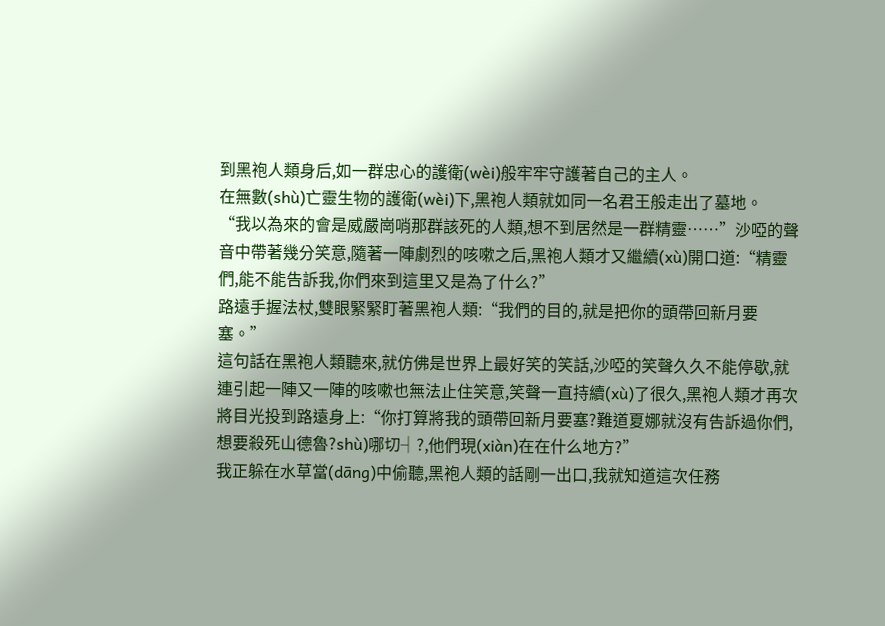到黑袍人類身后,如一群忠心的護衛(wèi)般牢牢守護著自己的主人。
在無數(shù)亡靈生物的護衛(wèi)下,黑袍人類就如同一名君王般走出了墓地。
“我以為來的會是威嚴崗哨那群該死的人類,想不到居然是一群精靈……”沙啞的聲音中帶著幾分笑意,隨著一陣劇烈的咳嗽之后,黑袍人類才又繼續(xù)開口道:“精靈們,能不能告訴我,你們來到這里又是為了什么?”
路遠手握法杖,雙眼緊緊盯著黑袍人類:“我們的目的,就是把你的頭帶回新月要塞。”
這句話在黑袍人類聽來,就仿佛是世界上最好笑的笑話,沙啞的笑聲久久不能停歇,就連引起一陣又一陣的咳嗽也無法止住笑意,笑聲一直持續(xù)了很久,黑袍人類才再次將目光投到路遠身上:“你打算將我的頭帶回新月要塞?難道夏娜就沒有告訴過你們,想要殺死山德魯?shù)哪切┤?,他們現(xiàn)在在什么地方?”
我正躲在水草當(dāng)中偷聽,黑袍人類的話剛一出口,我就知道這次任務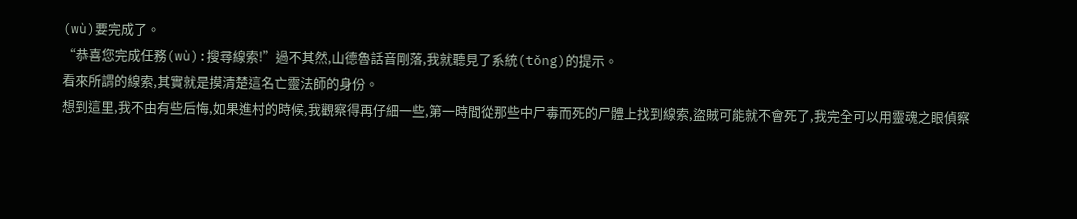(wù)要完成了。
“恭喜您完成任務(wù):搜尋線索!”過不其然,山德魯話音剛落,我就聽見了系統(tǒng)的提示。
看來所謂的線索,其實就是摸清楚這名亡靈法師的身份。
想到這里,我不由有些后悔,如果進村的時候,我觀察得再仔細一些,第一時間從那些中尸毒而死的尸體上找到線索,盜賊可能就不會死了,我完全可以用靈魂之眼偵察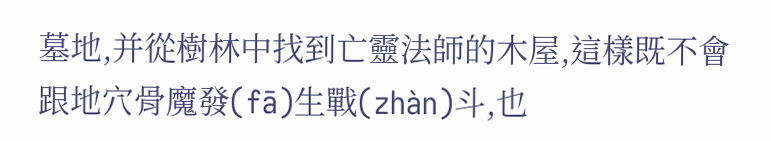墓地,并從樹林中找到亡靈法師的木屋,這樣既不會跟地穴骨魔發(fā)生戰(zhàn)斗,也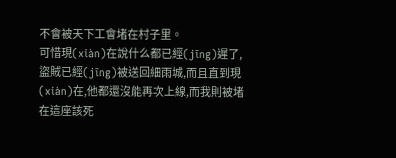不會被天下工會堵在村子里。
可惜現(xiàn)在說什么都已經(jīng)遲了,盜賊已經(jīng)被送回細雨城,而且直到現(xiàn)在,他都還沒能再次上線,而我則被堵在這座該死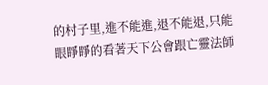的村子里,進不能進,退不能退,只能眼睜睜的看著天下公會跟亡靈法師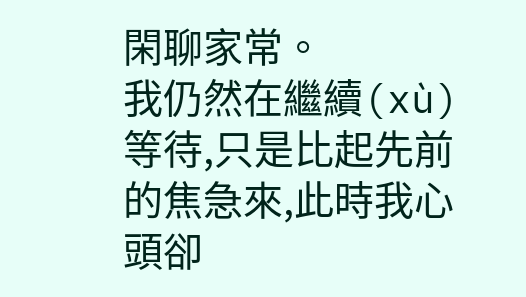閑聊家常。
我仍然在繼續(xù)等待,只是比起先前的焦急來,此時我心頭卻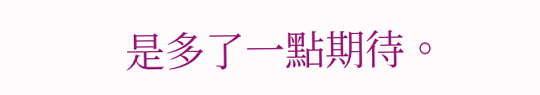是多了一點期待。